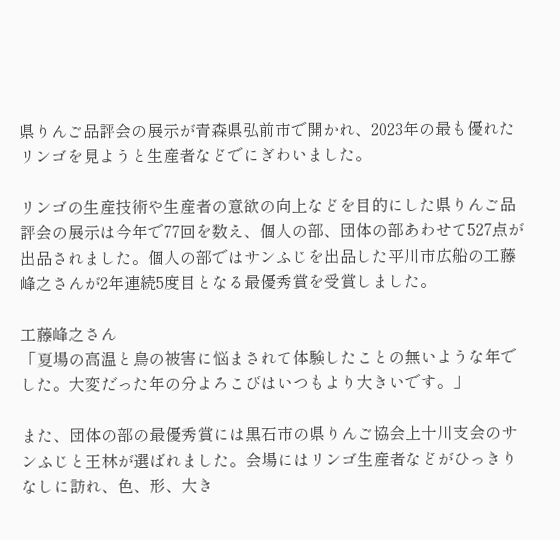県りんご品評会の展示が青森県弘前市で開かれ、2023年の最も優れたリンゴを見ようと生産者などでにぎわいました。

リンゴの生産技術や生産者の意欲の向上などを目的にした県りんご品評会の展示は今年で77回を数え、個人の部、団体の部あわせて527点が出品されました。個人の部ではサンふじを出品した平川市広船の工藤峰之さんが2年連続5度目となる最優秀賞を受賞しました。

工藤峰之さん
「夏場の高温と鳥の被害に悩まされて体験したことの無いような年でした。大変だった年の分よろこびはいつもより大きいです。」

また、団体の部の最優秀賞には黒石市の県りんご協会上十川支会のサンふじと王林が選ばれました。会場にはリンゴ生産者などがひっきりなしに訪れ、色、形、大き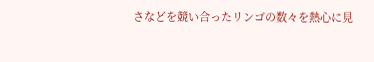さなどを競い合ったリンゴの数々を熱心に見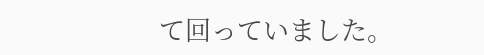て回っていました。